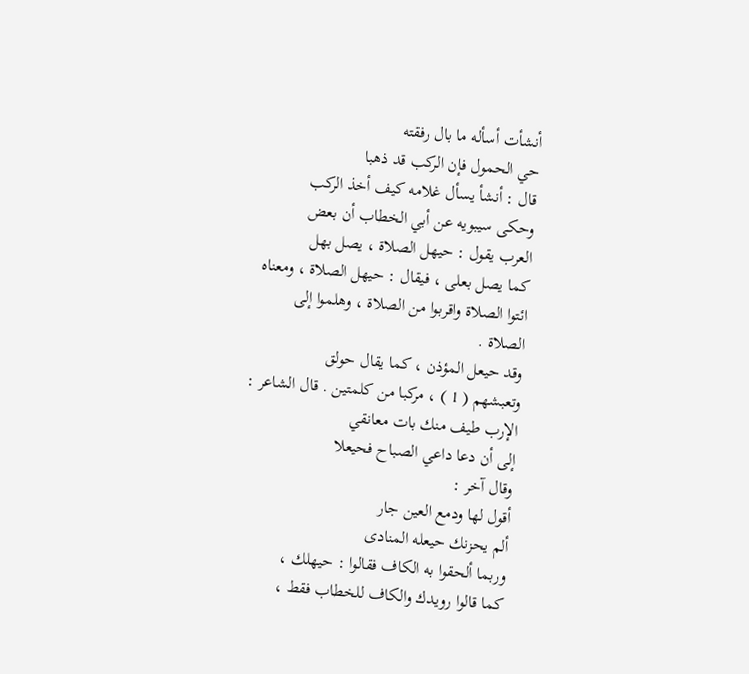أنشأت أسأله ما بال رفقته
حي الحمول فإن الركب قد ذهبا
قال : أنشأ يسأل غلامه كيف أخذ الركب
وحكى سيبويه عن أبي الخطاب أن بعض
العرب يقول : حيهل الصلاة ، يصل بهل
كما يصل بعلى ، فيقال : حيهل الصلاة ، ومعناه
ائتوا الصلاة واقربوا من الصلاة ، وهلموا إلى
الصلاة .
وقد حيعل المؤذن ، كما يقال حولق
وتعبشهم ( 1 ) ، مركبا من كلمتين . قال الشاعر :
الإرب طيف منك بات معانقي
إلى أن دعا داعي الصباح فحيعلا
وقال آخر :
أقول لها ودمع العين جار
ألم يحزنك حيعله المنادى
وربما ألحقوا به الكاف فقالوا : حيهلك ،
كما قالوا رويدك والكاف للخطاب فقط ،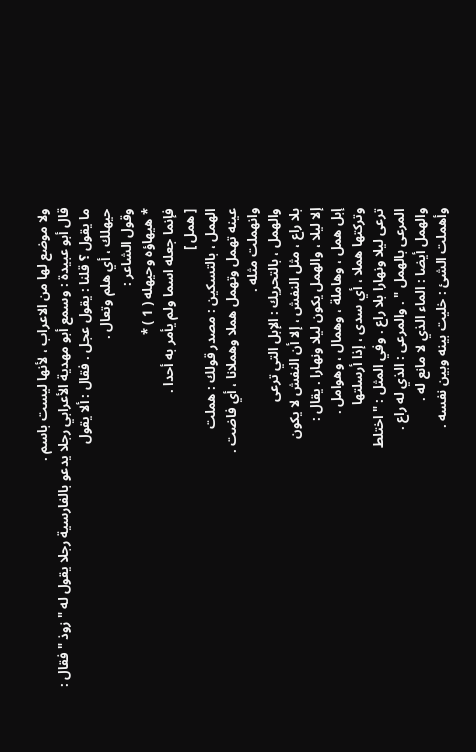ولا موضع لها من الاعراب ، لأنها ليست باسم .
قال أبو عبيدة : وسمع أبو مهدية الأعرابي رجلا يدعو بالفارسية رجلا يقول له " زوذ " فقال :
ما يقول ؟ قلنا : يقول عجل . فقال : ألا يقول
حيهلك ، أي هلم وتعال .
وقول الشاعر :
* هيهاؤه وحيهله ( 1 ) *
فإنما جعله اسما ولم يأمر به أحدا .
[ همل ]
الهمل ، بالتسكين : مصدر قولك : هملت
عينه تهمل وتهمل هملا وهملانا ، أي فاضت .
وانهملت مثله .
والهمل ، بالتحريك : الإبل التي ترعى
بلا راع ، مثل النفش ، إلا أن النفش لا يكون
إلا ليلا ، والهمل يكون ليلا ونهارا . يقال :
إبل همل ، وهاملة ، وهمال ، وهوامل .
وتركتها هملا ، أي سدى ، إذا أرسلتها
ترعى ليلا ونهارا بلا راع . وفي المثل : " اختلط
المرعى بالهمل " . والمرعى : الذي له راع .
والهمل أيضا : الماء الذي لا مانع له .
وأهملت الشئ : خليت بينه وبين نفسه .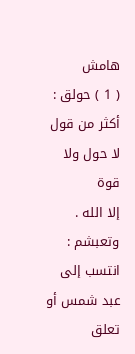هامش
( 1 ) حولق : أكثر من قول لا حول ولا قوة
إلا الله . وتعبشم : انتسب إلى عبد شمس أو تعلق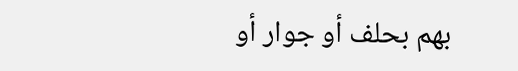بهم بحلف أو جوار أو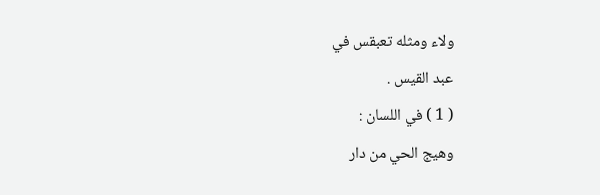ولاء ومثله تعبقس في
عبد القيس .
( 1 ) في اللسان :
وهيج الحي من دار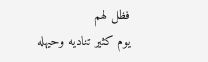فظل لهم
يوم كثير تناديه وحيهله